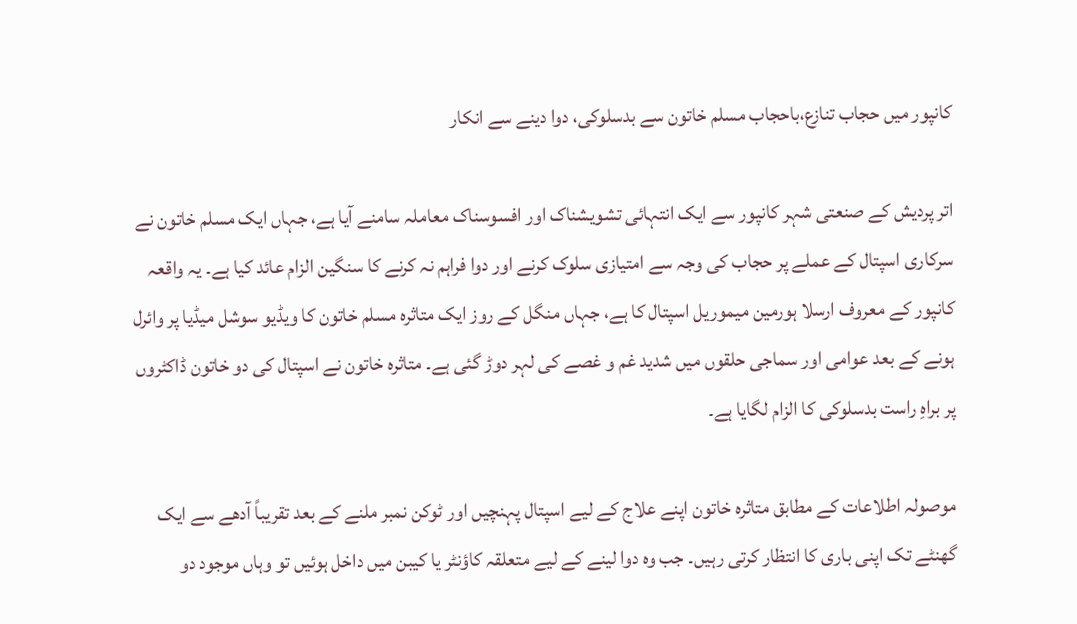کانپور میں حجاب تنازع،باحجاب مسلم خاتون سے بدسلوکی، دوا دینے سے انکار

اتر پردیش کے صنعتی شہر کانپور سے ایک انتہائی تشویشناک اور افسوسناک معاملہ سامنے آیا ہے، جہاں ایک مسلم خاتون نے سرکاری اسپتال کے عملے پر حجاب کی وجہ سے امتیازی سلوک کرنے اور دوا فراہم نہ کرنے کا سنگین الزام عائد کیا ہے۔ یہ واقعہ کانپور کے معروف ارسلا ہورمین میموریل اسپتال کا ہے، جہاں منگل کے روز ایک متاثرہ مسلم خاتون کا ویڈیو سوشل میڈیا پر وائرل ہونے کے بعد عوامی اور سماجی حلقوں میں شدید غم و غصے کی لہر دوڑ گئی ہے۔ متاثرہ خاتون نے اسپتال کی دو خاتون ڈاکٹروں پر براہِ راست بدسلوکی کا الزام لگایا ہے۔

موصولہ اطلاعات کے مطابق متاثرہ خاتون اپنے علاج کے لیے اسپتال پہنچیں اور ٹوکن نمبر ملنے کے بعد تقریباً آدھے سے ایک گھنٹے تک اپنی باری کا انتظار کرتی رہیں۔ جب وہ دوا لینے کے لیے متعلقہ کاؤنٹر یا کیبن میں داخل ہوئیں تو وہاں موجود دو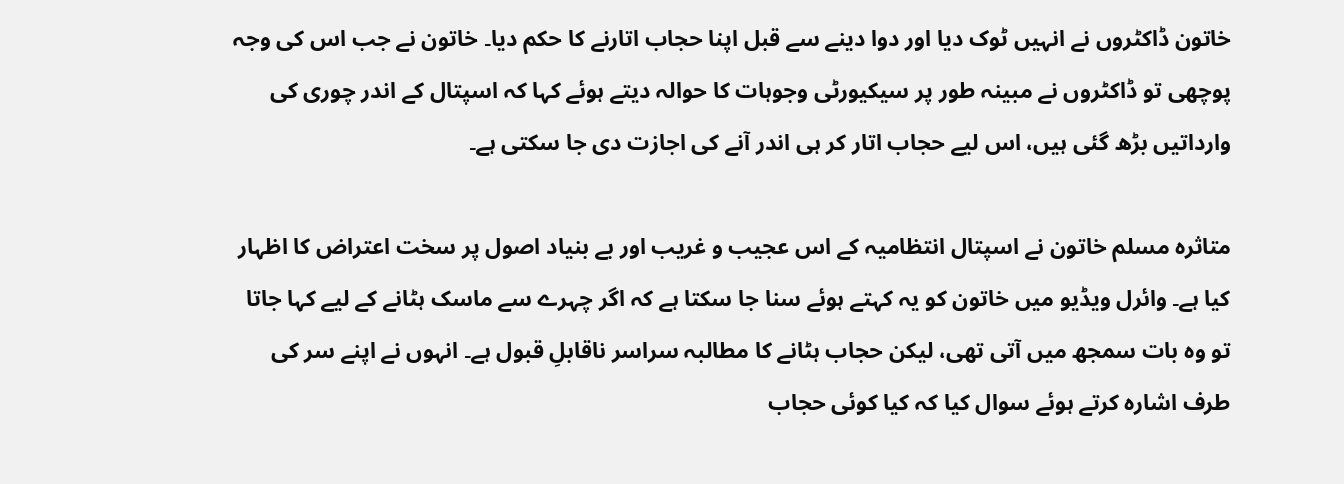خاتون ڈاکٹروں نے انہیں ٹوک دیا اور دوا دینے سے قبل اپنا حجاب اتارنے کا حکم دیا۔ خاتون نے جب اس کی وجہ پوچھی تو ڈاکٹروں نے مبینہ طور پر سیکیورٹی وجوہات کا حوالہ دیتے ہوئے کہا کہ اسپتال کے اندر چوری کی وارداتیں بڑھ گئی ہیں، اس لیے حجاب اتار کر ہی اندر آنے کی اجازت دی جا سکتی ہے۔

متاثرہ مسلم خاتون نے اسپتال انتظامیہ کے اس عجیب و غریب اور بے بنیاد اصول پر سخت اعتراض کا اظہار کیا ہے۔ وائرل ویڈیو میں خاتون کو یہ کہتے ہوئے سنا جا سکتا ہے کہ اگر چہرے سے ماسک ہٹانے کے لیے کہا جاتا تو وہ بات سمجھ میں آتی تھی، لیکن حجاب ہٹانے کا مطالبہ سراسر ناقابلِ قبول ہے۔ انہوں نے اپنے سر کی طرف اشارہ کرتے ہوئے سوال کیا کہ کیا کوئی حجاب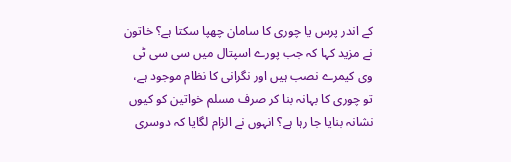کے اندر پرس یا چوری کا سامان چھپا سکتا ہے؟ خاتون نے مزید کہا کہ جب پورے اسپتال میں سی سی ٹی وی کیمرے نصب ہیں اور نگرانی کا نظام موجود ہے، تو چوری کا بہانہ بنا کر صرف مسلم خواتین کو کیوں نشانہ بنایا جا رہا ہے؟ انہوں نے الزام لگایا کہ دوسری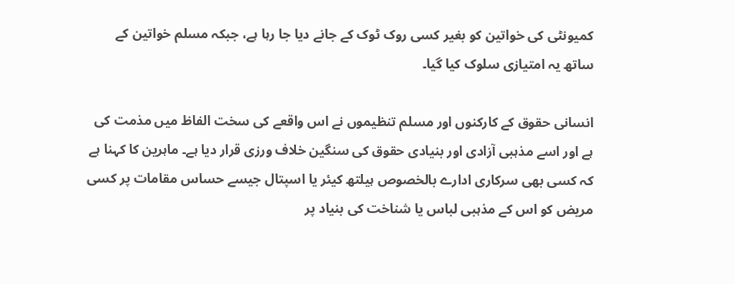کمیونٹی کی خواتین کو بغیر کسی روک ٹوک کے جانے دیا جا رہا ہے، جبکہ مسلم خواتین کے ساتھ یہ امتیازی سلوک کیا گیا۔

انسانی حقوق کے کارکنوں اور مسلم تنظیموں نے اس واقعے کی سخت الفاظ میں مذمت کی ہے اور اسے مذہبی آزادی اور بنیادی حقوق کی سنگین خلاف ورزی قرار دیا ہے۔ ماہرین کا کہنا ہے کہ کسی بھی سرکاری ادارے بالخصوص ہیلتھ کیئر یا اسپتال جیسے حساس مقامات پر کسی مریض کو اس کے مذہبی لباس یا شناخت کی بنیاد پر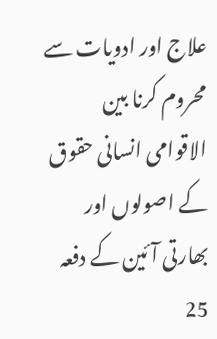علاج اور ادویات سے محروم کرنا بین الاقوامی انسانی حقوق کے اصولوں اور بھارتی آئین کے دفعہ 25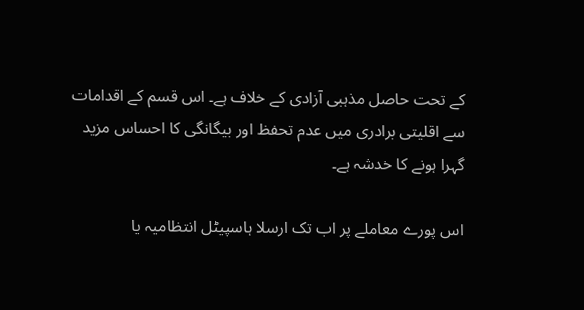کے تحت حاصل مذہبی آزادی کے خلاف ہے۔ اس قسم کے اقدامات سے اقلیتی برادری میں عدم تحفظ اور بیگانگی کا احساس مزید گہرا ہونے کا خدشہ ہے۔

اس پورے معاملے پر اب تک ارسلا ہاسپیٹل انتظامیہ یا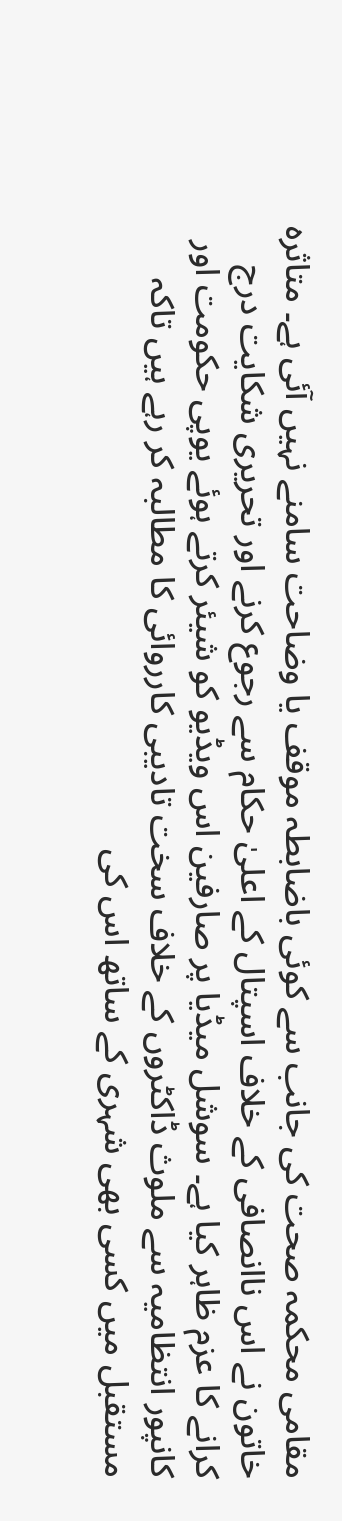مقامی محکمہ صحت کی جانب سے کوئی باضابطہ موقف یا وضاحت سامنے نہیں آئی ہے۔ متاثرہ خاتون نے اس ناانصافی کے خلاف اسپتال کے اعلیٰ حکام سے رجوع کرنے اور تحریری شکایت درج کرانے کا عزم ظاہر کیا ہے۔ سوشل میڈیا پر صارفین اس ویڈیو کو شیئر کرتے ہوئے یوپی حکومت اور کانپور انتظامیہ سے ملوث ڈاکٹروں کے خلاف سخت تادیبی کارروائی کا مطالبہ کر رہے ہیں تاکہ مستقبل میں کسی بھی شہری کے ساتھ اس کی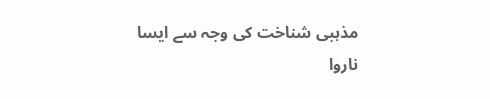مذہبی شناخت کی وجہ سے ایسا ناروا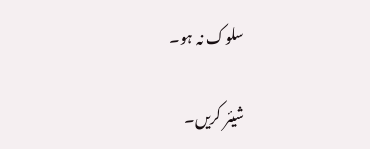سلوک نہ ہو۔

شیئر کریں۔